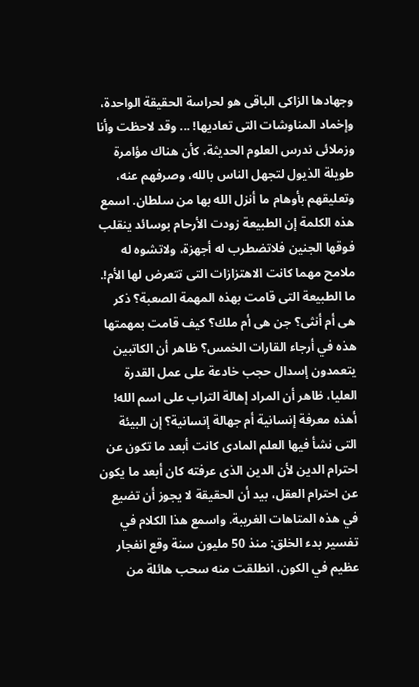وجهادها الزاكى الباقى هو لحراسة الحقيقة الواحدة، وإخماد المناوشات التى تعاديها! ... وقد لاحظت وأنا وزملائى ندرس العلوم الحديثة، كأن هناك مؤامرة طويلة الذيول لتجهل الناس بالله، وصرفهم عنه، وتعليقهم بأوهام ما أنزل الله بها من سلطان. اسمع هذه الكلمة إن الطبيعة زودت الأرحام بوسائد ينقلب فوقها الجنين فلاتضطرب له أجهزة، ولاتشوه له ملامح مهما كانت الاهتزازات التى تتعرض لها الأم!. ما الطبيعة التى قامت بهذه المهمة الصعبة؟ ذكر هى أم أنثى؟ جن هى أم ملك؟ كيف قامت بمهمتها هذه في أرجاء القارات الخمس؟ ظاهر أن الكاتبين يتعمدون إسدال حجب خادعة على عمل القدرة العليا، ظاهر أن المراد إهالة التراب على اسم الله! أهذه معرفة إنسانية أم جهالة إنسانية؟ إن البيئة التى نشأ فيها العلم المادى كانت أبعد ما تكون عن احترام الدين لأن الدين الذى عرفته كان أبعد ما يكون عن احترام العقل، بيد أن الحقيقة لا يجوز أن تضيع في هذه المتاهات الغريبة. واسمع هذا الكلام في تفسير بدء الخلق: منذ 50 مليون سنة وقع انفجار عظيم في الكون، انطلقت منه سحب هائلة من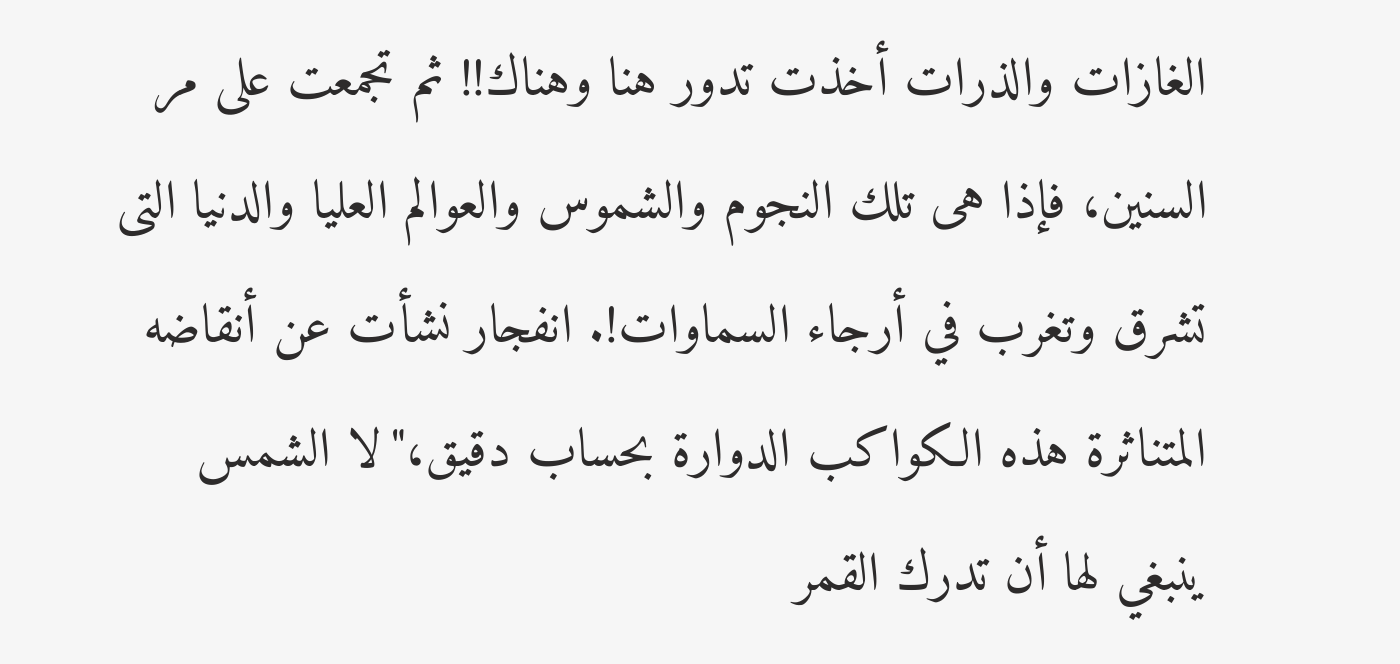الغازات والذرات أخذت تدور هنا وهناك!! ثم تجمعت على مر السنين، فإذا هى تلك النجوم والشموس والعوالم العليا والدنيا التى تشرق وتغرب في أرجاء السماوات!. انفجار نشأت عن أنقاضه المتناثرة هذه الكواكب الدوارة بحساب دقيق،"لا الشمس ينبغي لها أن تدرك القمر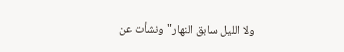ولا الليل سابق النهار"ونشأت عن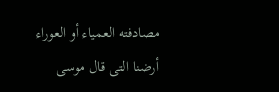مصادفته العمياء أو العوراء أرضنا التى قال موسى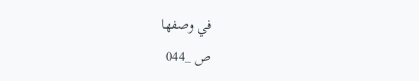في وصفها
ص _044